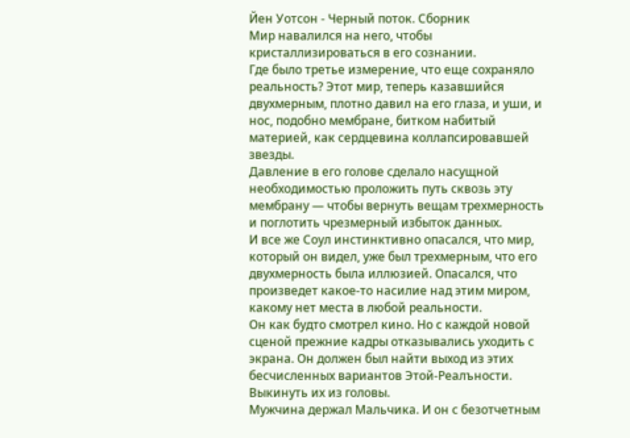Йен Уотсон - Черный поток. Сборник
Мир навалился на него, чтобы кристаллизироваться в его сознании.
Где было третье измерение, что еще сохраняло реальность? Этот мир, теперь казавшийся двухмерным, плотно давил на его глаза, и уши, и нос, подобно мембране, битком набитый материей, как сердцевина коллапсировавшей звезды.
Давление в его голове сделало насущной необходимостью проложить путь сквозь эту мембрану — чтобы вернуть вещам трехмерность и поглотить чрезмерный избыток данных.
И все же Соул инстинктивно опасался, что мир, который он видел, уже был трехмерным, что его двухмерность была иллюзией. Опасался, что произведет какое-то насилие над этим миром, какому нет места в любой реальности.
Он как будто смотрел кино. Но с каждой новой сценой прежние кадры отказывались уходить с экрана. Он должен был найти выход из этих бесчисленных вариантов Этой-Реалъности. Выкинуть их из головы.
Мужчина держал Мальчика. И он с безотчетным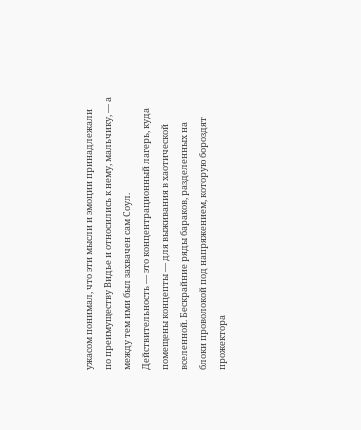ужасом понимал, что эти мысли и эмоции принадлежали по преимуществу Видье и относились к нему, мальчику, — а между тем ими был захвачен сам Соул.
Действительность — это концентрационный лагерь, куда помещены концепты — для выживания в хаотической вселенной. Бескрайние ряды бараков, разделенных на блоки проволокой под напряжением, которую бороздят прожектора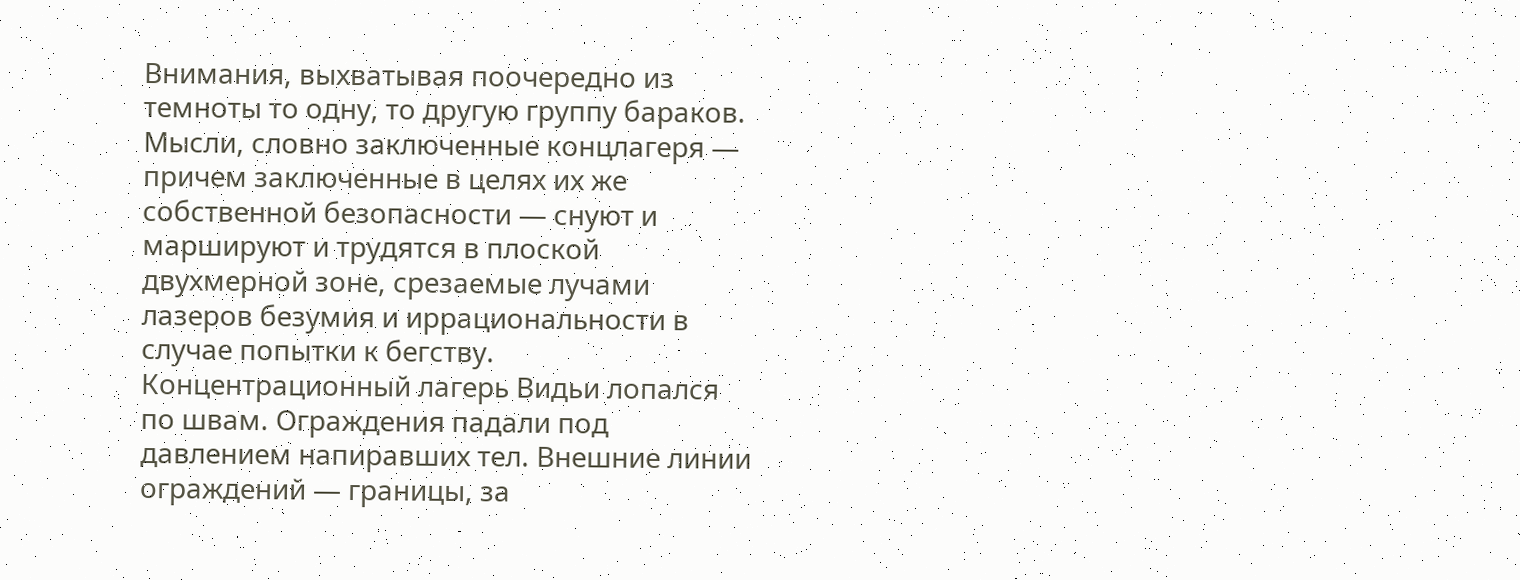Внимания, выхватывая поочередно из темноты то одну, то другую группу бараков.
Мысли, словно заключенные концлагеря — причем заключенные в целях их же собственной безопасности — снуют и маршируют и трудятся в плоской двухмерной зоне, срезаемые лучами лазеров безумия и иррациональности в случае попытки к бегству.
Концентрационный лагерь Видьи лопался по швам. Ограждения падали под давлением напиравших тел. Внешние линии ограждений — границы, за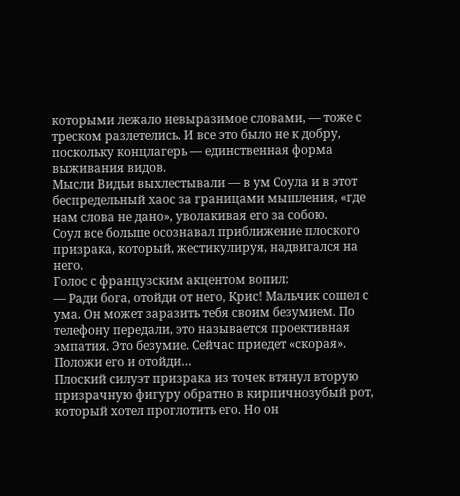которыми лежало невыразимое словами, — тоже с треском разлетелись. И все это было не к добру, поскольку концлагерь — единственная форма выживания видов.
Мысли Видьи выхлестывали — в ум Соула и в этот беспредельный хаос за границами мышления, «где нам слова не дано», уволакивая его за собою.
Соул все больше осознавал приближение плоского призрака, который, жестикулируя, надвигался на него.
Голос с французским акцентом вопил:
— Ради бога, отойди от него, Крис! Мальчик сошел с ума. Он может заразить тебя своим безумием. По телефону передали, это называется проективная эмпатия. Это безумие. Сейчас приедет «скорая». Положи его и отойди…
Плоский силуэт призрака из точек втянул вторую призрачную фигуру обратно в кирпичнозубый рот, который хотел проглотить его. Но он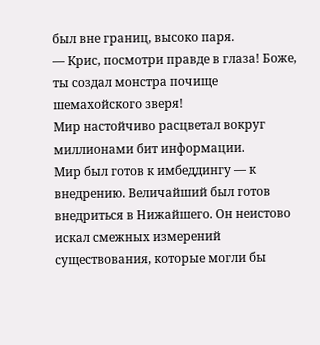был вне границ, высоко паря.
— Крис, посмотри правде в глаза! Боже, ты создал монстра почище шемахойского зверя!
Мир настойчиво расцветал вокруг миллионами бит информации.
Мир был готов к имбеддингу — к внедрению. Величайший был готов внедриться в Нижайшего. Он неистово искал смежных измерений существования, которые могли бы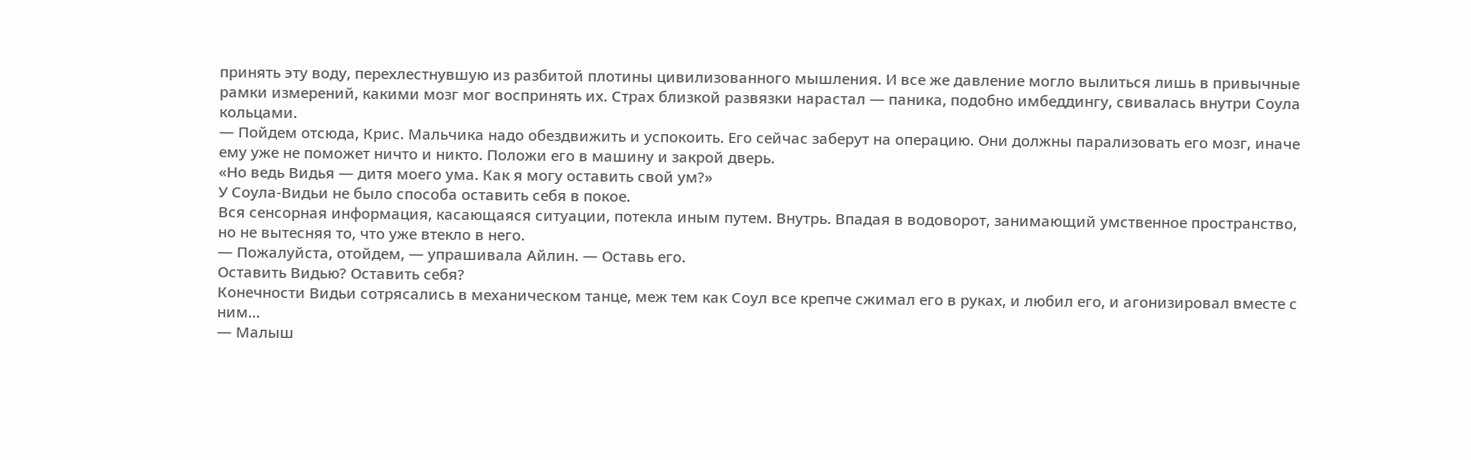принять эту воду, перехлестнувшую из разбитой плотины цивилизованного мышления. И все же давление могло вылиться лишь в привычные рамки измерений, какими мозг мог воспринять их. Страх близкой развязки нарастал — паника, подобно имбеддингу, свивалась внутри Соула кольцами.
— Пойдем отсюда, Крис. Мальчика надо обездвижить и успокоить. Его сейчас заберут на операцию. Они должны парализовать его мозг, иначе ему уже не поможет ничто и никто. Положи его в машину и закрой дверь.
«Но ведь Видья — дитя моего ума. Как я могу оставить свой ум?»
У Соула-Видьи не было способа оставить себя в покое.
Вся сенсорная информация, касающаяся ситуации, потекла иным путем. Внутрь. Впадая в водоворот, занимающий умственное пространство, но не вытесняя то, что уже втекло в него.
— Пожалуйста, отойдем, — упрашивала Айлин. — Оставь его.
Оставить Видью? Оставить себя?
Конечности Видьи сотрясались в механическом танце, меж тем как Соул все крепче сжимал его в руках, и любил его, и агонизировал вместе с ним…
— Малыш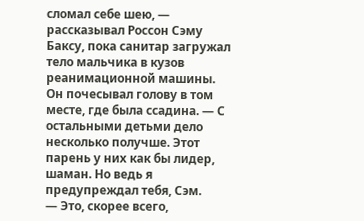сломал себе шею, — рассказывал Россон Сэму Баксу, пока санитар загружал тело мальчика в кузов реанимационной машины. Он почесывал голову в том месте, где была ссадина. — С остальными детьми дело несколько получше. Этот парень у них как бы лидер, шаман. Но ведь я предупреждал тебя, Сэм.
— Это, скорее всего,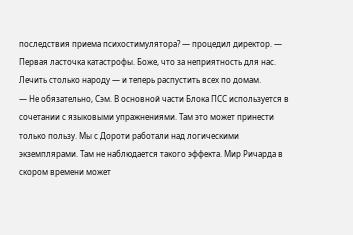последствия приема психостимулятора? — процедил директор. — Первая ласточка катастрофы. Боже, что за неприятность для нас. Лечить столько народу — и теперь распустить всех по домам.
— Не обязательно, Сэм. В основной части Блока ПСС используется в сочетании с языковыми упражнениями. Там это может принести только пользу. Мы с Дороти работали над логическими экземплярами. Там не наблюдается такого эффекта. Мир Ричарда в скором времени может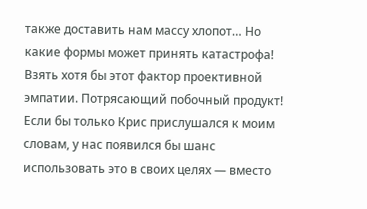также доставить нам массу хлопот… Но какие формы может принять катастрофа! Взять хотя бы этот фактор проективной эмпатии. Потрясающий побочный продукт! Если бы только Крис прислушался к моим словам, у нас появился бы шанс использовать это в своих целях — вместо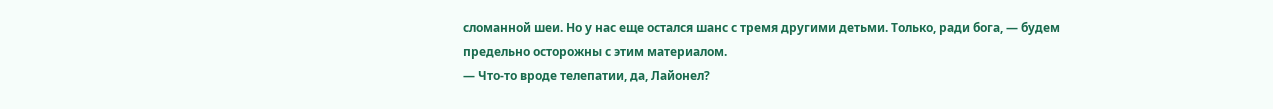сломанной шеи. Но у нас еще остался шанс с тремя другими детьми. Только, ради бога, — будем предельно осторожны с этим материалом.
— Что-то вроде телепатии, да, Лайонел?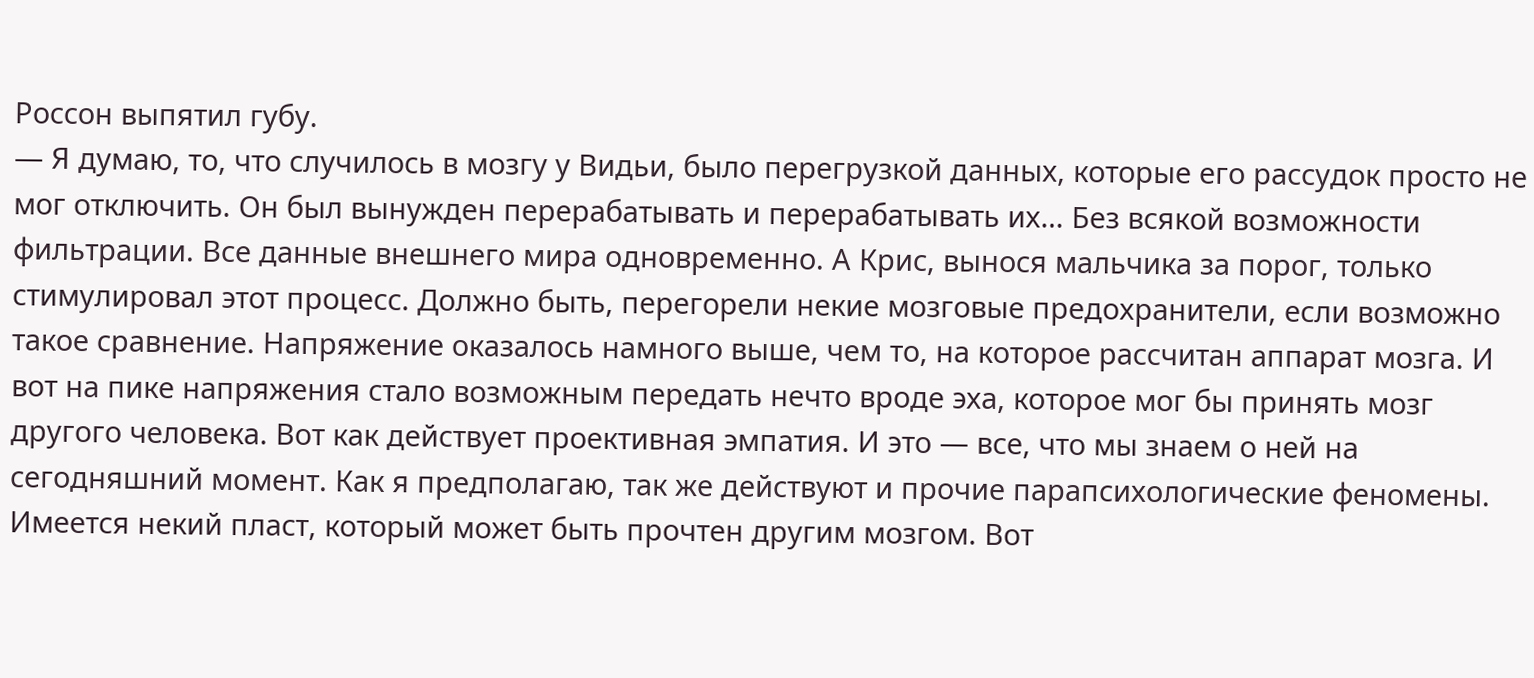Россон выпятил губу.
— Я думаю, то, что случилось в мозгу у Видьи, было перегрузкой данных, которые его рассудок просто не мог отключить. Он был вынужден перерабатывать и перерабатывать их… Без всякой возможности фильтрации. Все данные внешнего мира одновременно. А Крис, вынося мальчика за порог, только стимулировал этот процесс. Должно быть, перегорели некие мозговые предохранители, если возможно такое сравнение. Напряжение оказалось намного выше, чем то, на которое рассчитан аппарат мозга. И вот на пике напряжения стало возможным передать нечто вроде эха, которое мог бы принять мозг другого человека. Вот как действует проективная эмпатия. И это — все, что мы знаем о ней на сегодняшний момент. Как я предполагаю, так же действуют и прочие парапсихологические феномены. Имеется некий пласт, который может быть прочтен другим мозгом. Вот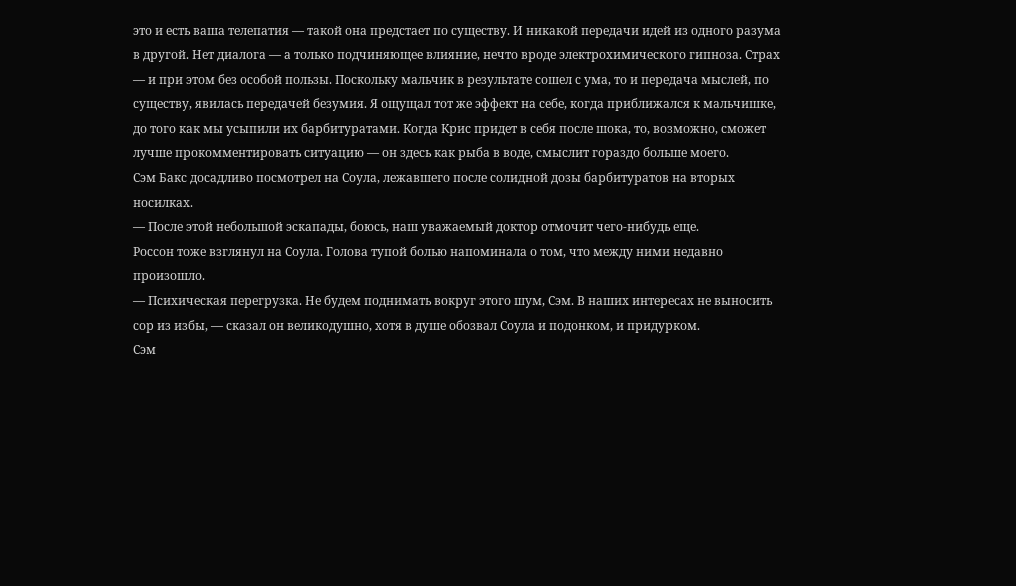это и есть ваша телепатия — такой она предстает по существу. И никакой передачи идей из одного разума в другой. Нет диалога — а только подчиняющее влияние, нечто вроде электрохимического гипноза. Страх — и при этом без особой пользы. Поскольку мальчик в результате сошел с ума, то и передача мыслей, по существу, явилась передачей безумия. Я ощущал тот же эффект на себе, когда приближался к мальчишке, до того как мы усыпили их барбитуратами. Когда Крис придет в себя после шока, то, возможно, сможет лучше прокомментировать ситуацию — он здесь как рыба в воде, смыслит гораздо больше моего.
Сэм Бакс досадливо посмотрел на Соула, лежавшего после солидной дозы барбитуратов на вторых носилках.
— После этой небольшой эскапады, боюсь, наш уважаемый доктор отмочит чего-нибудь еще.
Россон тоже взглянул на Соула. Голова тупой болью напоминала о том, что между ними недавно произошло.
— Психическая перегрузка. Не будем поднимать вокруг этого шум, Сэм. В наших интересах не выносить сор из избы, — сказал он великодушно, хотя в душе обозвал Соула и подонком, и придурком.
Сэм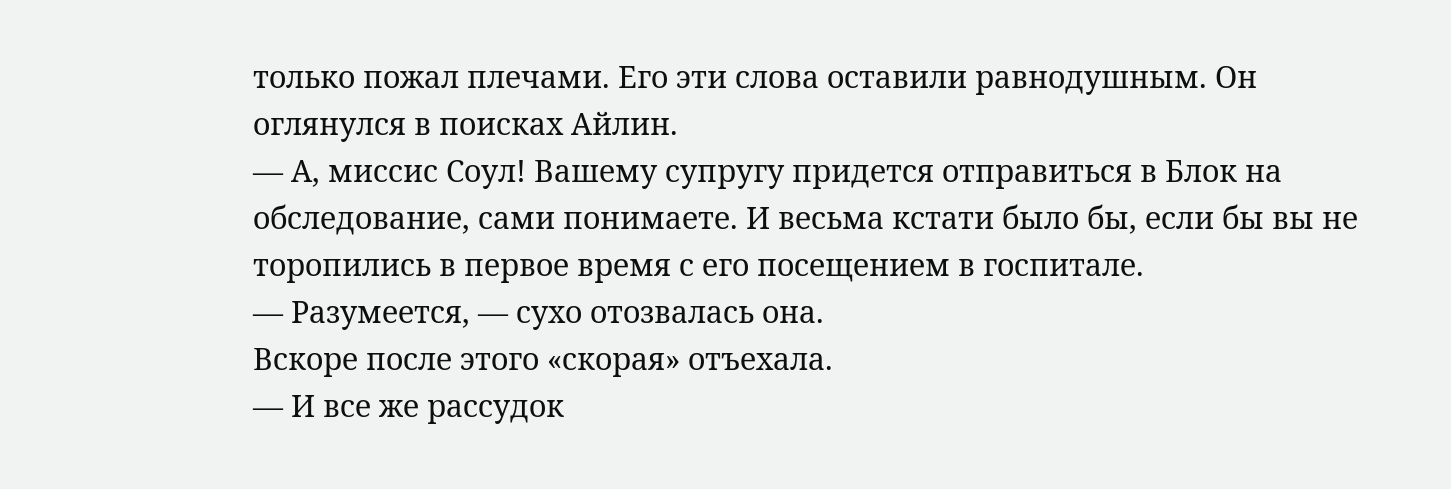только пожал плечами. Его эти слова оставили равнодушным. Он оглянулся в поисках Айлин.
— А, миссис Соул! Вашему супругу придется отправиться в Блок на обследование, сами понимаете. И весьма кстати было бы, если бы вы не торопились в первое время с его посещением в госпитале.
— Разумеется, — сухо отозвалась она.
Вскоре после этого «скорая» отъехала.
— И все же рассудок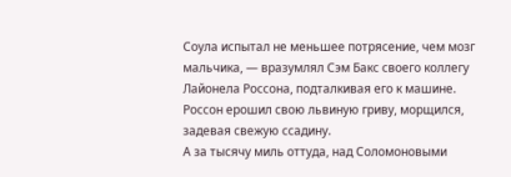Соула испытал не меньшее потрясение, чем мозг мальчика, — вразумлял Сэм Бакс своего коллегу Лайонела Россона, подталкивая его к машине.
Россон ерошил свою львиную гриву, морщился, задевая свежую ссадину.
А за тысячу миль оттуда, над Соломоновыми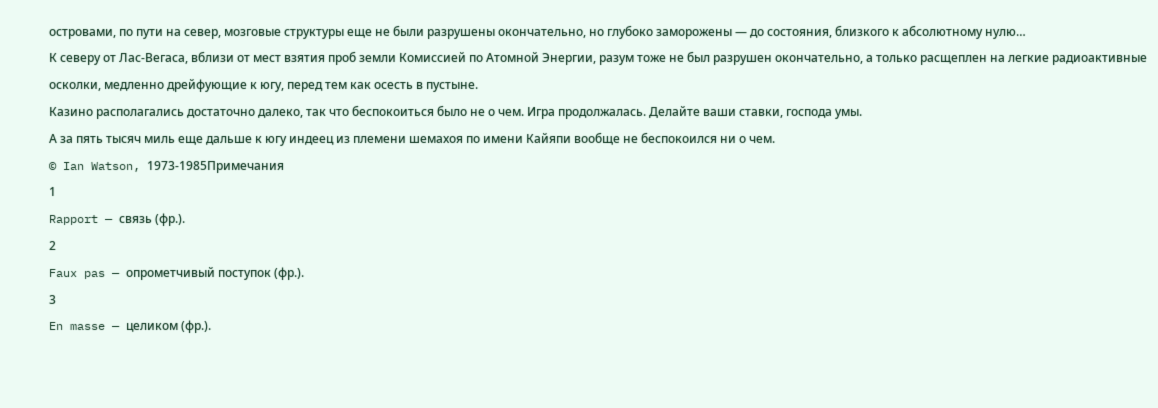островами, по пути на север, мозговые структуры еще не были разрушены окончательно, но глубоко заморожены — до состояния, близкого к абсолютному нулю…
К северу от Лас-Вегаса, вблизи от мест взятия проб земли Комиссией по Атомной Энергии, разум тоже не был разрушен окончательно, а только расщеплен на легкие радиоактивные осколки, медленно дрейфующие к югу, перед тем как осесть в пустыне.
Казино располагались достаточно далеко, так что беспокоиться было не о чем. Игра продолжалась. Делайте ваши ставки, господа умы.
А за пять тысяч миль еще дальше к югу индеец из племени шемахоя по имени Кайяпи вообще не беспокоился ни о чем.
© Ian Watson, 1973-1985Примечания
1
Rapport — связь (фр.).
2
Faux pas — опрометчивый поступок (фр.).
3
En masse — целиком (фр.).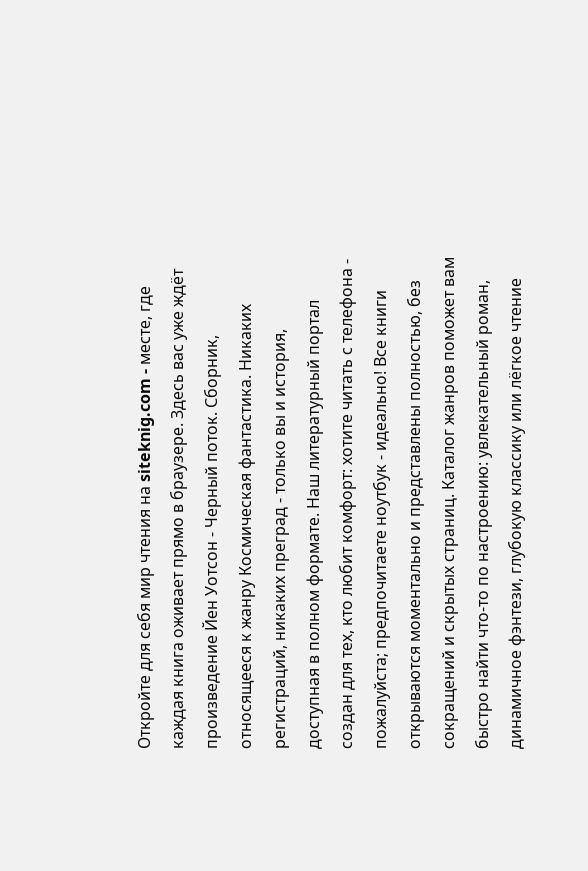Откройте для себя мир чтения на siteknig.com - месте, где каждая книга оживает прямо в браузере. Здесь вас уже ждёт произведение Йен Уотсон - Черный поток. Сборник, относящееся к жанру Космическая фантастика. Никаких регистраций, никаких преград - только вы и история, доступная в полном формате. Наш литературный портал создан для тех, кто любит комфорт: хотите читать с телефона - пожалуйста; предпочитаете ноутбук - идеально! Все книги открываются моментально и представлены полностью, без сокращений и скрытых страниц. Каталог жанров поможет вам быстро найти что-то по настроению: увлекательный роман, динамичное фэнтези, глубокую классику или лёгкое чтение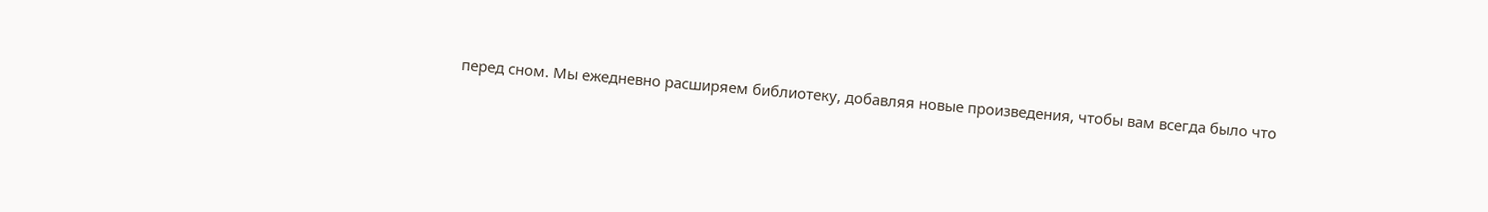перед сном. Мы ежедневно расширяем библиотеку, добавляя новые произведения, чтобы вам всегда было что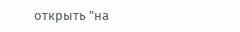открыть "на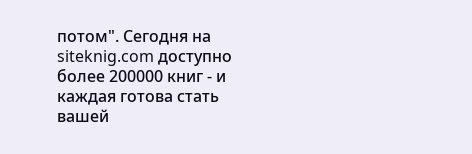потом". Сегодня на siteknig.com доступно более 200000 книг - и каждая готова стать вашей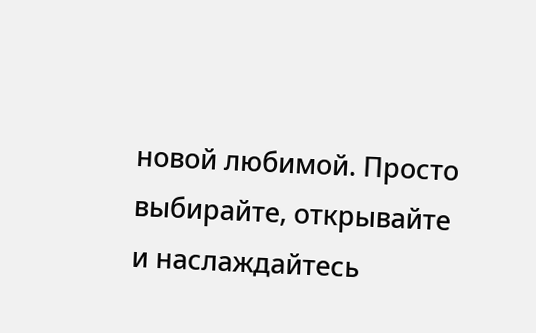новой любимой. Просто выбирайте, открывайте и наслаждайтесь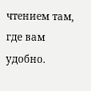чтением там, где вам удобно.